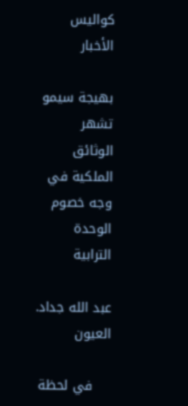كواليس الأخبار

بهيجة سيمو تشهر الوثائق الملكية في وجه خصوم الوحدة الترابية

عبد الله جداد. العيون

    في لحظة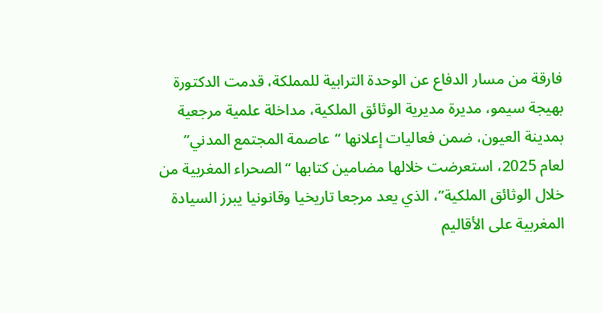فارقة من مسار الدفاع عن الوحدة الترابية للمملكة، قدمت الدكتورة بهيجة سيمو، مديرة مديرية الوثائق الملكية، مداخلة علمية مرجعية بمدينة العيون، ضمن فعاليات إعلانها “عاصمة المجتمع المدني” لعام 2025، استعرضت خلالها مضامين كتابها “الصحراء المغربية من خلال الوثائق الملكية”، الذي يعد مرجعا تاريخيا وقانونيا يبرز السيادة المغربية على الأقاليم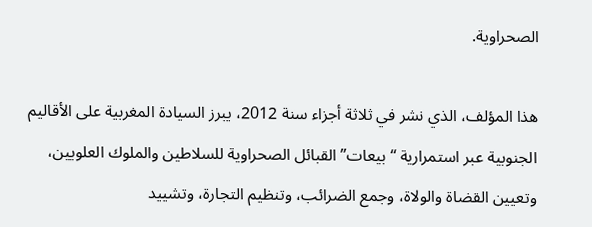الصحراوية.

هذا المؤلف، الذي نشر في ثلاثة أجزاء سنة 2012، يبرز السيادة المغربية على الأقاليم الجنوبية عبر استمرارية “بيعات” القبائل الصحراوية للسلاطين والملوك العلويين، وتعيين القضاة والولاة، وجمع الضرائب، وتنظيم التجارة، وتشييد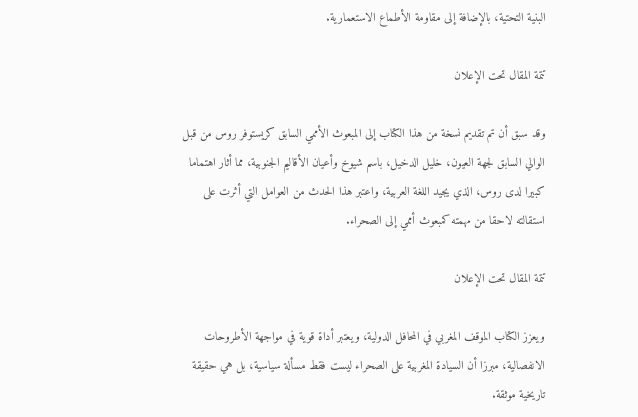البنية التحتية، بالإضافة إلى مقاومة الأطماع الاستعمارية.

تتمة المقال تحت الإعلان

وقد سبق أن تم تقديم نسخة من هذا الكتاب إلى المبعوث الأممي السابق كريستوفر روس من قبل الوالي السابق لجهة العيون، خليل الدخيل، باسم شيوخ وأعيان الأقاليم الجنوبية، مما أثار اهتماما كبيرا لدى روس، الذي يجيد اللغة العربية، واعتبر هذا الحدث من العوامل التي أثرت على استقالته لاحقا من مهمته كمبعوث أممي إلى الصحراء.

تتمة المقال تحت الإعلان

ويعزز الكتاب الموقف المغربي في المحافل الدولية، ويعتبر أداة قوية في مواجهة الأطروحات الانفصالية، مبرزا أن السيادة المغربية على الصحراء ليست فقط مسألة سياسية، بل هي حقيقة تاريخية موثقة.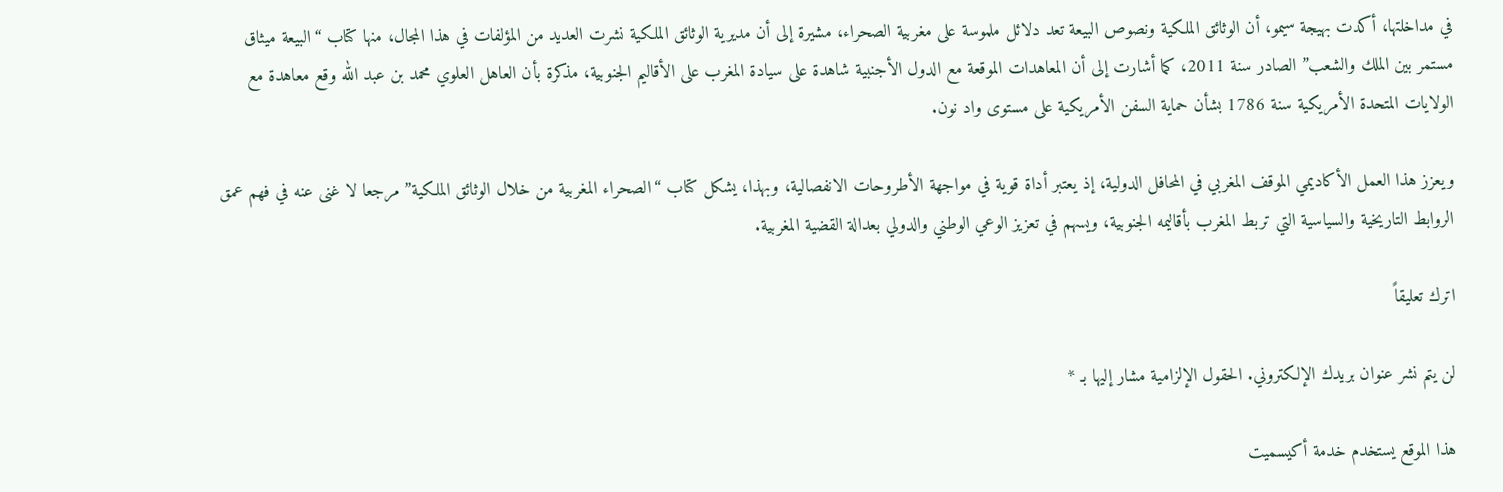في مداخلتها، أكدت بهيجة سيمو، أن الوثائق الملكية ونصوص البيعة تعد دلائل ملموسة على مغربية الصحراء، مشيرة إلى أن مديرية الوثائق الملكية نشرت العديد من المؤلفات في هذا المجال، منها كتاب “البيعة ميثاق مستمر بين الملك والشعب” الصادر سنة 2011، كما أشارت إلى أن المعاهدات الموقعة مع الدول الأجنبية شاهدة على سيادة المغرب على الأقاليم الجنوبية، مذكرة بأن العاهل العلوي محمد بن عبد الله وقع معاهدة مع الولايات المتحدة الأمريكية سنة 1786 بشأن حماية السفن الأمريكية على مستوى واد نون.

ويعزز هذا العمل الأكاديمي الموقف المغربي في المحافل الدولية، إذ يعتبر أداة قوية في مواجهة الأطروحات الانفصالية، وبهذا، يشكل كتاب “الصحراء المغربية من خلال الوثائق الملكية” مرجعا لا غنى عنه في فهم عمق الروابط التاريخية والسياسية التي تربط المغرب بأقاليمه الجنوبية، ويسهم في تعزيز الوعي الوطني والدولي بعدالة القضية المغربية.

اترك تعليقاً

لن يتم نشر عنوان بريدك الإلكتروني. الحقول الإلزامية مشار إليها بـ *

هذا الموقع يستخدم خدمة أكيسميت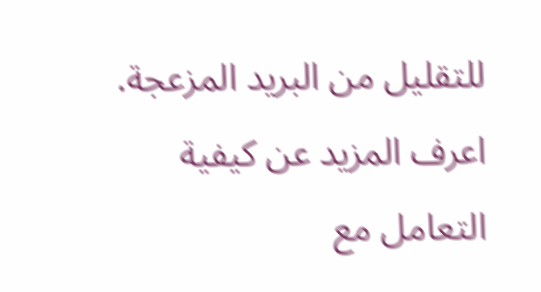للتقليل من البريد المزعجة. اعرف المزيد عن كيفية التعامل مع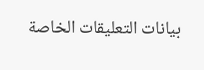بيانات التعليقات الخاصة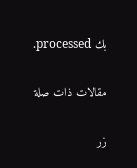بك processed.

مقالات ذات صلة

زر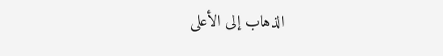الذهاب إلى الأعلى